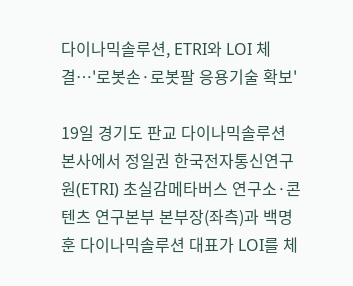다이나믹솔루션, ETRI와 LOI 체결…'로봇손·로봇팔 응용기술 확보'

19일 경기도 판교 다이나믹솔루션 본사에서 정일권 한국전자통신연구원(ETRI) 초실감메타버스 연구소·콘텐츠 연구본부 본부장(좌측)과 백명훈 다이나믹솔루션 대표가 LOI를 체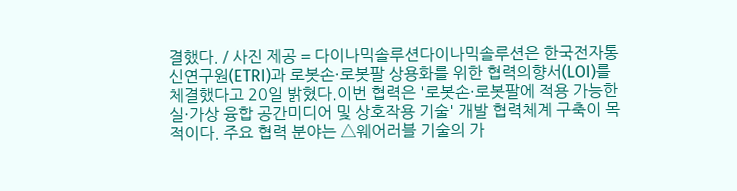결했다. / 사진 제공 = 다이나믹솔루션다이나믹솔루션은 한국전자통신연구원(ETRI)과 로봇손·로봇팔 상용화를 위한 협력의향서(LOI)를 체결했다고 20일 밝혔다.이번 협력은 '로봇손·로봇팔에 적용 가능한 실·가상 융합 공간미디어 및 상호작용 기술' 개발 협력체계 구축이 목적이다. 주요 협력 분야는 △웨어러블 기술의 가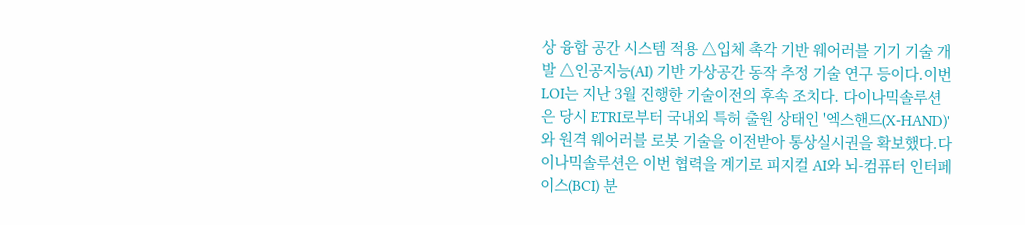상 융합 공간 시스템 적용 △입체 촉각 기반 웨어러블 기기 기술 개발 △인공지능(AI) 기반 가상공간 동작 추정 기술 연구 등이다.이번 LOI는 지난 3월 진행한 기술이전의 후속 조치다. 다이나믹솔루션은 당시 ETRI로부터 국내외 특허 출원 상태인 '엑스핸드(X-HAND)'와 원격 웨어러블 로봇 기술을 이전받아 통상실시권을 확보했다.다이나믹솔루션은 이번 협력을 계기로 피지컬 AI와 뇌-컴퓨터 인터페이스(BCI) 분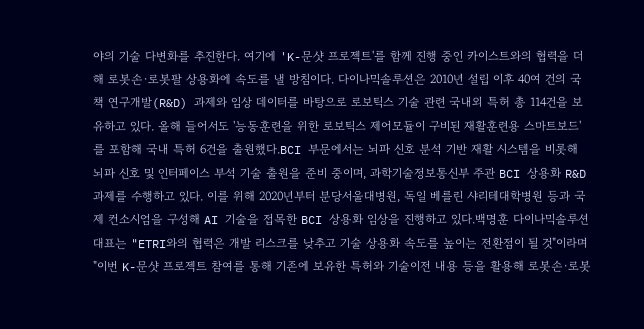야의 기술 다변화를 추진한다. 여기에 'K-문샷 프로젝트'를 함께 진행 중인 카이스트와의 협력을 더해 로봇손·로봇팔 상용화에 속도를 낼 방침이다. 다이나믹솔루션은 2010년 설립 이후 40여 건의 국책 연구개발(R&D) 과제와 임상 데이터를 바탕으로 로보틱스 기술 관련 국내외 특허 총 114건을 보유하고 있다. 올해 들어서도 '능동훈련을 위한 로보틱스 제어모듈이 구비된 재활훈련용 스마트보드'를 포함해 국내 특허 6건을 출원했다.BCI 부문에서는 뇌파 신호 분석 기반 재활 시스템을 비롯해 뇌파 신호 및 인터페이스 부석 기술 출원을 준비 중이며, 과학기술정보통신부 주관 BCI 상용화 R&D 과제를 수행하고 있다. 이를 위해 2020년부터 분당서울대병원, 독일 베를린 샤리테대학병원 등과 국제 컨소시엄을 구성해 AI 기술을 접목한 BCI 상용화 임상을 진행하고 있다.백명훈 다이나믹솔루션 대표는 "ETRI와의 협력은 개발 리스크를 낮추고 기술 상용화 속도를 높이는 전환점이 될 것"이라며 "이번 K-문샷 프로젝트 참여를 통해 기존에 보유한 특허와 기술이전 내용 등을 활용해 로봇손·로봇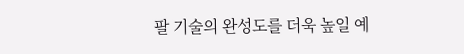팔 기술의 완성도를 더욱 높일 예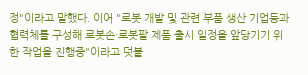정"이라고 말했다. 이어 "로봇 개발 및 관련 부품 생산 기업등과 협력체를 구성해 로봇손·로봇팔 제품 출시 일정을 앞당기기 위한 작업을 진행중"이라고 덧붙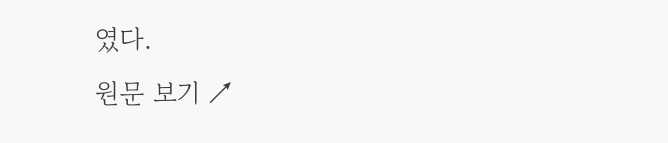였다.
원문 보기 ↗